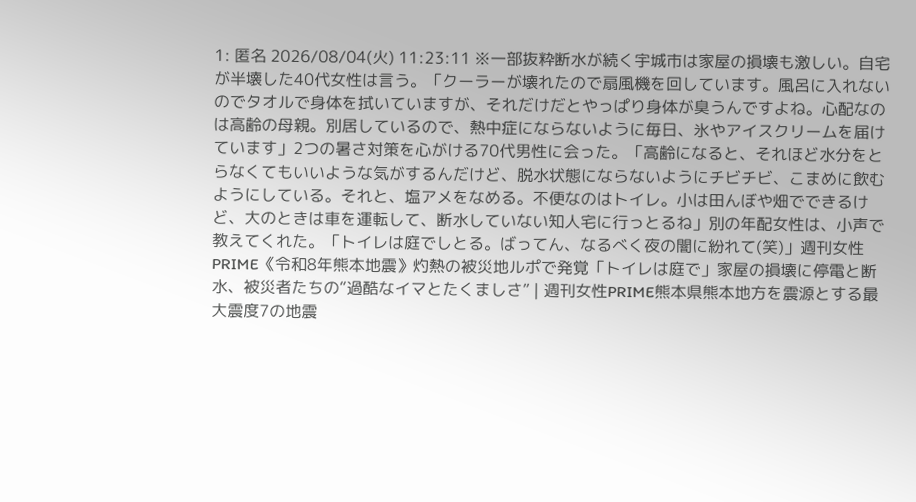1: 匿名 2026/08/04(火) 11:23:11 ※一部抜粋断水が続く宇城市は家屋の損壊も激しい。自宅が半壊した40代女性は言う。「クーラーが壊れたので扇風機を回しています。風呂に入れないのでタオルで身体を拭いていますが、それだけだとやっぱり身体が臭うんですよね。心配なのは高齢の母親。別居しているので、熱中症にならないように毎日、氷やアイスクリームを届けています」2つの暑さ対策を心がける70代男性に会った。「高齢になると、それほど水分をとらなくてもいいような気がするんだけど、脱水状態にならないようにチビチビ、こまめに飲むようにしている。それと、塩アメをなめる。不便なのはトイレ。小は田んぼや畑でできるけど、大のときは車を運転して、断水していない知人宅に行っとるね」別の年配女性は、小声で教えてくれた。「トイレは庭でしとる。ばってん、なるべく夜の闇に紛れて(笑)」週刊女性PRIME《令和8年熊本地震》灼熱の被災地ルポで発覚「トイレは庭で」家屋の損壊に停電と断水、被災者たちの“過酷なイマとたくましさ” | 週刊女性PRIME熊本県熊本地方を震源とする最大震度7の地震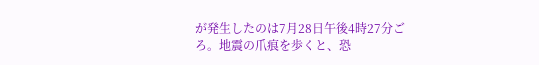が発生したのは7月28日午後4時27分ごろ。地震の爪痕を歩くと、恐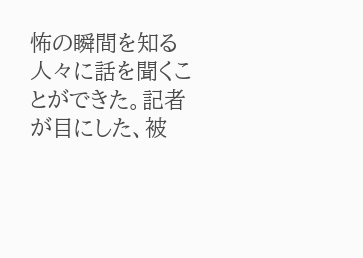怖の瞬間を知る人々に話を聞くことができた。記者が目にした、被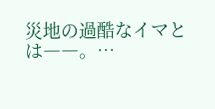災地の過酷なイマとは――。…